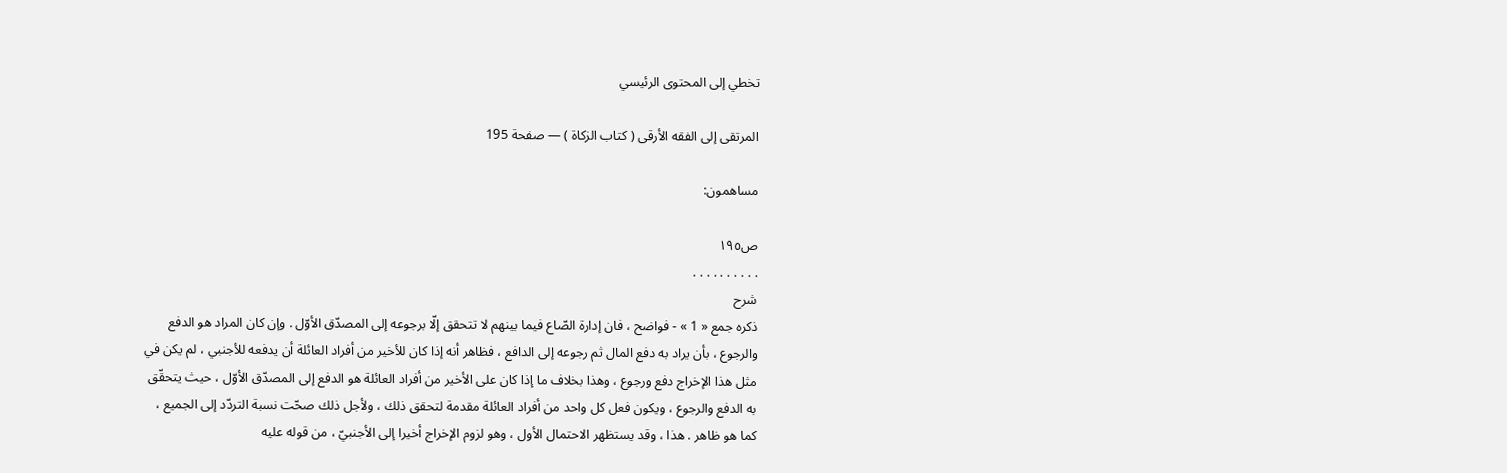تخطي إلى المحتوى الرئيسي

المرتقى إلى الفقه الأرقى ( كتاب الزكاة ) — صفحة 195

مساهمون:

ص١٩٥
. . . . . . . . . .
شرح
ذكره جمع « 1 » - فواضح ، فان إدارة الصّاع فيما بينهم لا تتحقق إلّا برجوعه إلى المصدّق الأوّل . وإن كان المراد هو الدفع والرجوع ، بأن يراد به دفع المال ثم رجوعه إلى الدافع ، فظاهر أنه إذا كان للأخير من أفراد العائلة أن يدفعه للأجنبي ، لم يكن في مثل هذا الإخراج دفع ورجوع ، وهذا بخلاف ما إذا كان على الأخير من أفراد العائلة هو الدفع إلى المصدّق الأوّل ، حيث يتحقّق به الدفع والرجوع ، ويكون فعل كل واحد من أفراد العائلة مقدمة لتحقق ذلك ، ولأجل ذلك صحّت نسبة التردّد إلى الجميع ، كما هو ظاهر . هذا ، وقد يستظهر الاحتمال الأول ، وهو لزوم الإخراج أخيرا إلى الأجنبيّ ، من قوله عليه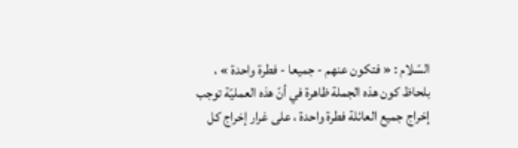السّلام : « فتكون عنهم - جميعا - فطرة واحدة » ، بلحاظ كون هذه الجملة ظاهرة في أنّ هذه العمليّة توجب إخراج جميع العائلة فطرة واحدة ، على غرار إخراج كل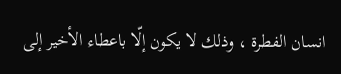انسان الفطرة ، وذلك لا يكون إلّا باعطاء الأخير إلى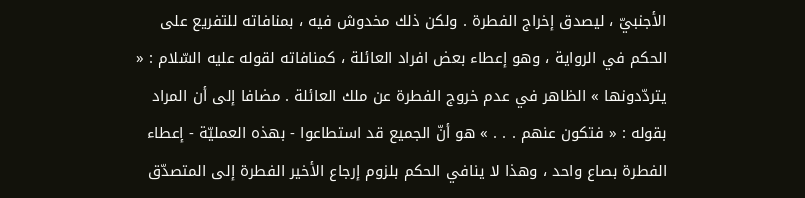الأجنبيّ ، ليصدق إخراج الفطرة . ولكن ذلك مخدوش فيه ، بمنافاته للتفريع على الحكم في الرواية ، وهو إعطاء بعض افراد العائلة ، كمنافاته لقوله عليه السّلام : « يتردّدونها » الظاهر في عدم خروج الفطرة عن ملك العائلة . مضافا إلى أن المراد بقوله : « فتكون عنهم . . . » هو أنّ الجميع قد استطاعوا - بهذه العمليّة - إعطاء الفطرة بصاع واحد ، وهذا لا ينافي الحكم بلزوم إرجاع الأخير الفطرة إلى المتصدّق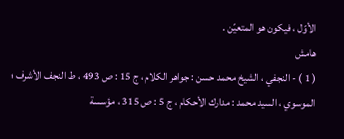الأوّل ، فيكون هو المتعيّن .
هامش
( 1 ) - النجفي ، الشيخ محمد حسن : جواهر الكلام ، ج 15 : ص 493 ، ط النجف الأشرف ؛ الموسوي ، السيد محمد : مدارك الأحكام ، ج 5 : ص 315 ، مؤسسة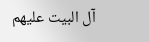آل البيت عليهم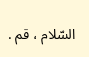السّلام ، قم .